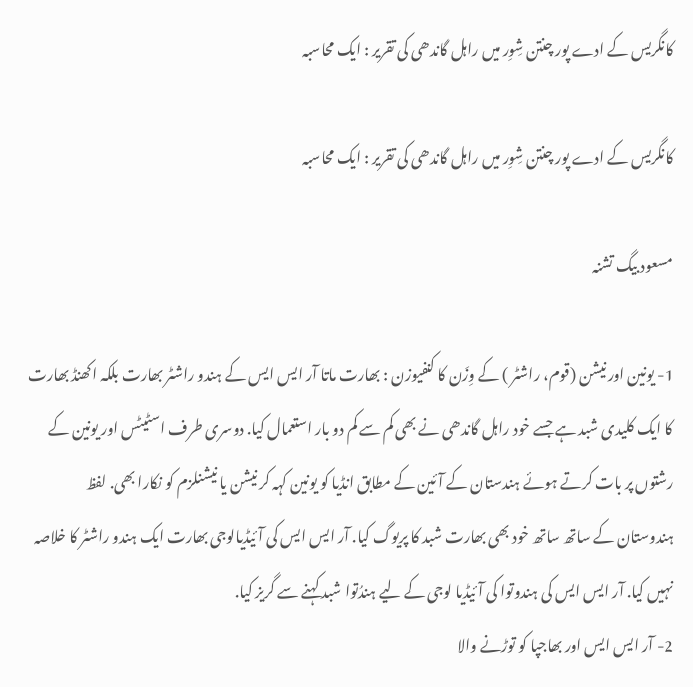کانگریس کے ادے پور چنتن شِوِر میں راہل گاندھی کی تقریر : ایک محاسبہ

کانگریس کے ادے پور چنتن شِوِر میں راہل گاندھی کی تقریر : ایک محاسبہ

مسعود بیگ تشنہ

1- یونین اور نیشن (قوم، راشٹر ) کے وِزَن کا کنفیوزن : بھارت ماتا آر ایس ایس کے ہندو راشٹر بھارت بلکہ اکھنڈ بھارت کا ایک کلیدی شبد ہے جسے خود راہل گاندھی نے بھی کم سے کم دو بار استعمال کیا. دوسری طرف اسٹیٹس اور یونین کے رشتوں پر بات کرتے ہوئے ہندستان کے آئین کے مطابق انڈیا کو یونین کہہ کر نیشن یا نیشنلزم کو نکارا بھی. لفظ ہندوستان کے ساتھ ساتھ خود بھی بھارت شبد کا پریوگ کیا. آر ایس ایس کی آئیڈیالوجی بھارت ایک ہندو راشٹر کا خلاصہ نہیں کیا. آر ایس ایس کی ہندوتوا کی آئیڈیا لوجی کے لیے ہندُتوا شبد کہنے سے گریز کیا.
2- آر ایس ایس اور بھاجپا کو توڑنے والا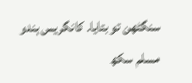سنگٹھن تو بتایا. کانگریس ہندو مسلم سکھ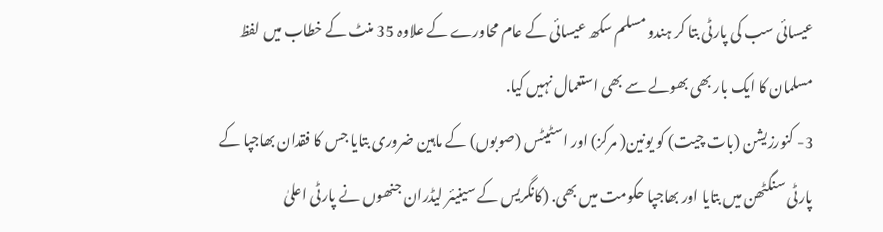عیسائی سب کی پارٹی بتا کر ہندو مسلم سکھ عیسائی کے عام محاورے کے علاوہ 35 منٹ کے خطاب میں لفظ مسلمان کا ایک بار بھی بھولے سے بھی استعمال نہیں کیا.
3- کنورزیشن (بات چیت) کو یونین( مرکز) اور اسٹیٹس (صوبوں) کے ماہین ضروری بتایا جس کا فقدان بھاجپا کے پارٹی سنگٹھن میں بتایا اور بھاجپا حکومت میں بھی. (کانگریس کے سینیئر لیڈران جنھوں نے پارٹی اعلیٰ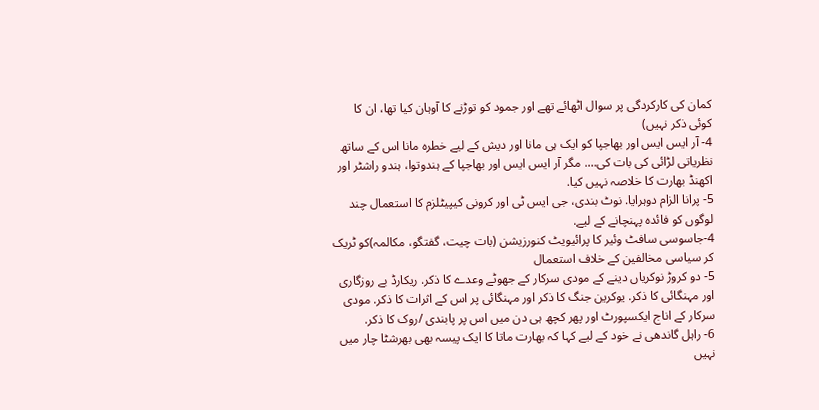کمان کی کارکردگی پر سوال اٹھائے تھے اور جمود کو توڑنے کا آوہان کیا تھا، ان کا کوئی ذکر نہیں)
4- آر ایس ایس اور بھاجپا کو ایک ہی مانا اور دیش کے لیے خطرہ مانا اس کے ساتھ نظریاتی لڑائی کی بات کی…. مگر آر ایس ایس اور بھاجپا کے ہندوتوا، ہندو راشٹر اور اکھنڈ بھارت کا خلاصہ نہیں کیا.
5- پرانا الزام دوہرایا. نوٹ بندی، جی ایس ٹی اور کرونی کیپیٹلزم کا استعمال چند لوگوں کو فائدہ پہنچانے کے لیے.
4-جاسوسی سافٹ وئیر کا پرائیویٹ کنورزیشن (بات چیت، گفتگو، مکالمہ)کو ٹریک کر سیاسی مخالفین کے خلاف استعمال
5- دو کروڑ نوکریاں دینے کے مودی سرکار کے جھوٹے وعدے کا ذکر. ریکارڈ بے روزگاری اور مہنگائی کا ذکر. یوکرین جنگ کا ذکر اور مہنگائی پر اس کے اثرات کا ذکر. مودی سرکار کے اناج ایکسپورٹ اور پھر کچھ ہی دن میں اس پر پابندی /روک کا ذکر.
6- راہل گاندھی نے خود کے لیے کہا کہ بھارت ماتا کا ایک پیسہ بھی بھرشٹا چار میں نہیں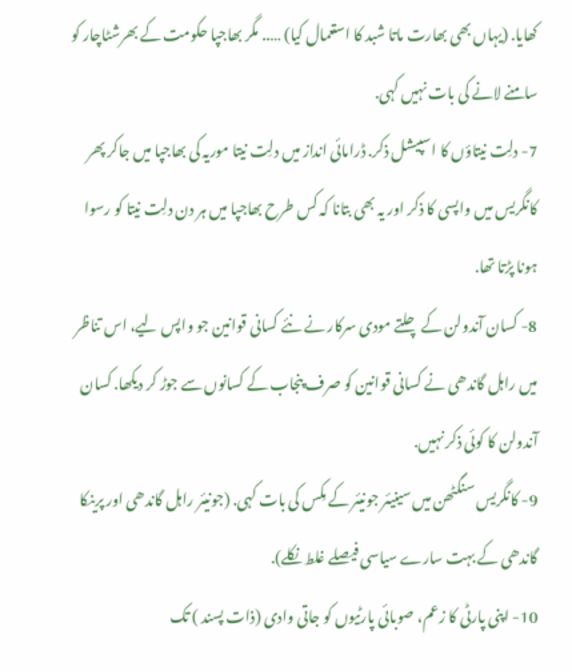کھایا. (یہاں بھی بھارت ماتا شبد کا استعمال کیا) ….. مگر بھاجپا حکومت کے بھرشٹاچار کو سامنے لانے کی بات نہیں کہی.
7- دلِت نیتاؤں کا اسپیشل ذکر. ڈرامائی انداز میں دلِت نیتا موریہ کی بھاجپا میں جاکر پھر کانگریس میں واپسی کا ذکر اور یہ بھی بتانا کہ کس طرح بھاجپا میں ہر دن دلِت نیتا کو رسوا ہونا پڑتا تھا.
8- کسان آندولن کے چلتے مودی سرکار نے نئے کسانی قوانین جو واپس لیے، اس تناظر میں راہل گاندھی نے کسانی قوانین کو صرف پنجاب کے کسانوں سے جوڑ کر دیکھا. کسان آندولن کا کوئی ذکر نہیں.
9- کانگریس سنگٹھن میں سینیئر جونیئر کے مِکس کی بات کہی. (جونیئر راہل گاندھی اور پرینکا گاندھی کے بہت سارے سیاسی فیصلے غلط نکلے).
10- اپنی پارٹی کا زعم، صوبائی پارٹیوں کو جاتی وادی (ذات پسند ) تک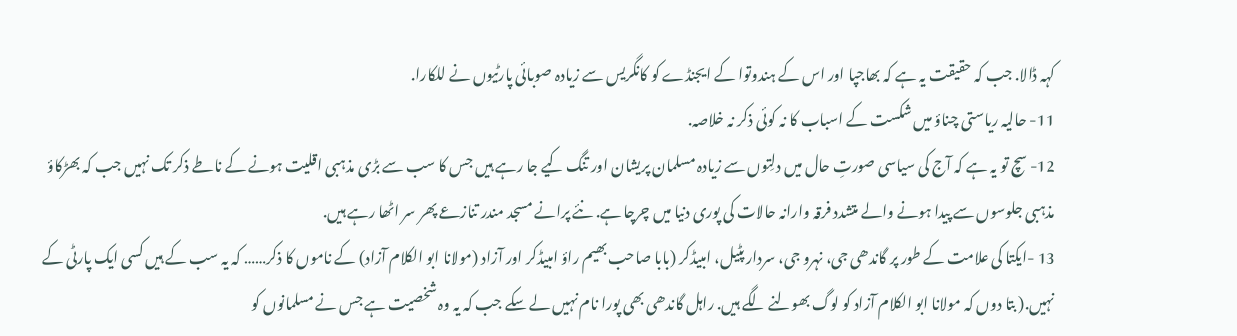کہہ ڈالا. جب کہ حقیقت یہ ہے کہ بھاجپا اور اس کے ہندوتوا کے ایجنڈے کو کانگریس سے زیادہ صوبائی پارٹیوں نے للکارا.
11- حالیہ ریاستی چناؤ میں شکست کے اسباب کا نہ کوئی ذکر نہ خلاصہ.
12- سچ تو یہ ہے کہ آج کی سیاسی صورتِ حال میں دلِتوں سے زیادہ مسلمان پریشان اور تنگ کیے جا رہے ہیں جس کا سب سے بڑی مذہبی اقلیت ہونے کے ناطے ذکر تک نہیں جب کہ بھڑکاؤ مذہبی جلوسوں سے پیدا ہونے والے متشدد فرقہ وارانہ حالات کی پوری دنیا میں چرچا ہے. نئے پرانے مسجد مندر تنازعے پھر سر اٹھا رہے ہیں.
13 -ایکتا کی علامت کے طور پر گاندھی جی، نہرو جی، سردار پٹیل، امبیڈکر (بابا صاحب بھیم راؤ امبیڈکر اور آزاد (مولانا ابو الکلام آزاد) کے ناموں کا ذکر…… کہ یہ سب کے ہیں کسی ایک پارٹی کے نہیں.( بتا دوں کہ مولانا ابو الکلام آزاد کو لوگ بھولنے لگے ہیں. راہل گاندھی بھی پورا نام نہیں لے سکے جب کہ یہ وہ شخصیت ہے جس نے مسلمانوں کو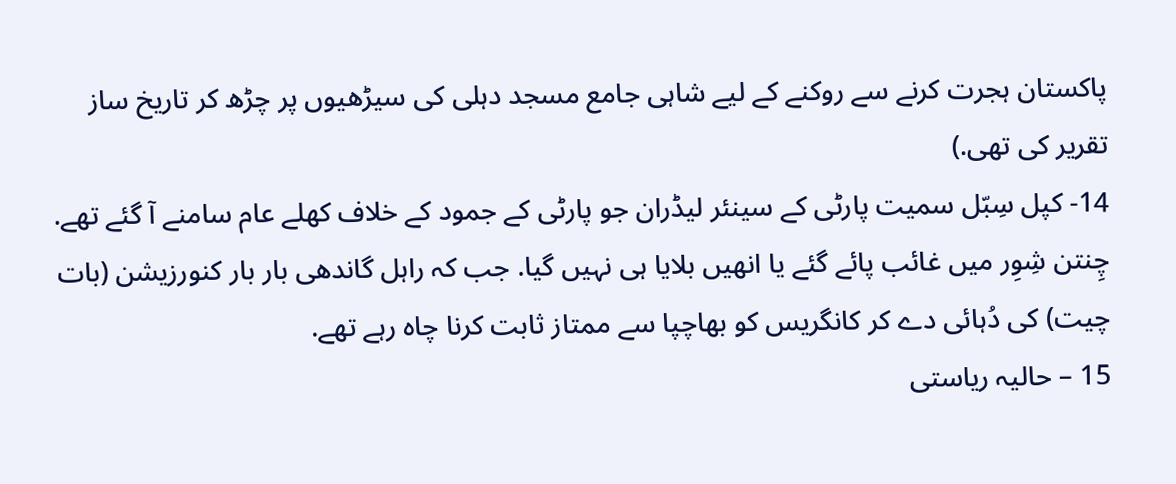پاکستان ہجرت کرنے سے روکنے کے لیے شاہی جامع مسجد دہلی کی سیڑھیوں پر چڑھ کر تاریخ ساز تقریر کی تھی.)
14- کپل سِبّل سمیت پارٹی کے سینئر لیڈران جو پارٹی کے جمود کے خلاف کھلے عام سامنے آ گئے تھے. چِنتن شِوِر میں غائب پائے گئے یا انھیں بلایا ہی نہیں گیا. جب کہ راہل گاندھی بار بار کنورزیشن (بات چیت) کی دُہائی دے کر کانگریس کو بھاچپا سے ممتاز ثابت کرنا چاہ رہے تھے.
15 – حالیہ ریاستی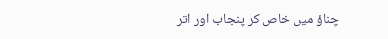چناؤ میں خاص کر پنجاب اور اتر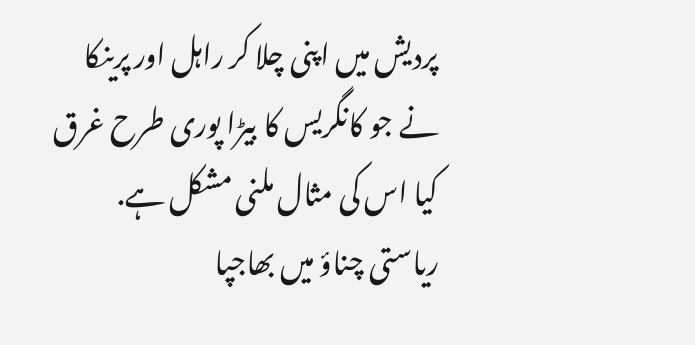پردیش میں اپنی چلا کر راہل اور پرینکا نے جو کانگریس کا بیڑا پوری طرح غرق کیا اس کی مثال ملنی مشکل ہے. ریاستی چناؤ میں بھاجپا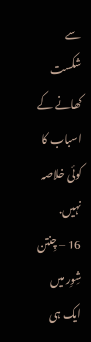سے شکست کھانے کے اسباب کا کوئی خلاصہ نہیں.
16 – چِنتن شِوِر میں ایک ہی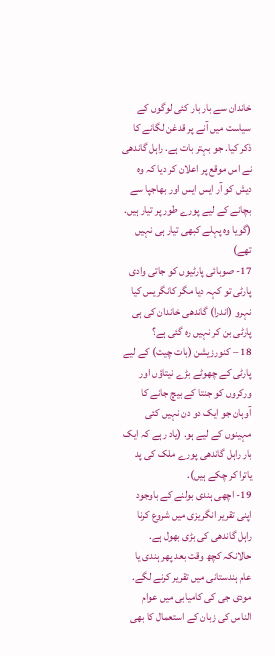خاندان سے بار بار کئی لوگوں کے سیاست میں آنے پر قدغن لگانے کا ذکر کیا. جو بہتر بات ہے. راہل گاندھی نے اس موقع پر اعلان کر دیا کہ وہ دیش کو آر ایس ایس اور بھاجپا سے بچانے کے لیے پورے طور پر تیار ہیں. (گویا وہ پہلے کبھی تیار ہی نہیں تھے)
17- صوبائی پارٹیوں کو جاتی وادی پارٹی تو کہہ دیا مگر کانگریس کیا نہرو (اندرا) گاندھی خاندان کی ہی پارٹی بن کر نہیں رہ گئی ہے؟
18 – کنورزیشن (بات چیت) کے لیے پارٹی کے چھوٹے بڑے نیتاؤں اور ورکروں کو جنتا کے بیچ جانے کا آوہان جو ایک دو دن نہیں کئی مہینوں کے لیے ہو. (یاد رہے کہ ایک بار راہل گاندھی پورے ملک کی پد یاترا کر چکے ہیں).
19- اچھی ہندی بولنے کے باوجود اپنی تقریر انگریزی میں شروع کرنا راہل گاندھی کی بڑی بھول ہے. حالانکہ کچھ وقت بعد پھر ہندی یا عام ہندستانی میں تقریر کرنے لگے. مودی جی کی کامیابی میں عوام الناس کی زبان کے استعمال کا بھی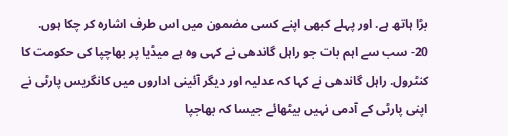بڑا ہاتھ ہے. اور پہلے کبھی اپنے کسی مضمون میں اس طرف اشارہ کر چکا ہوں.
20- سب سے اہم بات جو راہل گاندھی نے کہی وہ ہے میڈیا پر بھاچپا کی حکومت کا کنٹرول. راہل گاندھی نے کہا کہ عدلیہ اور دیگر آئینی اداروں میں کانگریس پارٹی نے اپنی پارٹی کے آدمی نہیں بیٹھائے جیسا کہ بھاجپا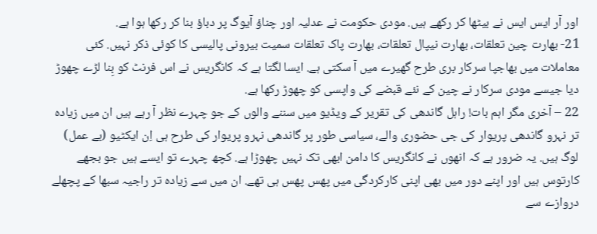اور آر ایس ایس نے بیٹھا کر رکھے ہیں. مودی حکومت نے عدلیہ اور چناؤ آیوگ پر دباؤ بنا کر رکھا ہوا ہے.
21- بھارت چین تعلقات، بھارت نیپال تعلقات، بھارت پاک تعلقات سمیت بیرونی پالیسی کا کوئی ذکر نہیں. کئی معاملات میں بھاجپا سرکار بری طرح گھیرے میں آ سکتی ہے. ایسا لگتا ہے کہ کانگریس نے اس فرنٹ کو بِنا لڑے چھوڑ دیا جیسے مودی سرکار نے چین کے نئے قبضے کی واپسی کو چھوڑ رکھا ہے.
22 – آخری مگر اہم بات! راہل گاندھی کی تقریر کے ویڈیو میں سننے والوں کے جو چہرے نظر آ رہے ہیں ان میں زیادہ تر نہرو گاندھی پریوار کی جی حضوری والے، سیاسی طور پر گاندھی نہرو پریوار کی طرح ہی اِن ایکٹیو (بے عمل) لوگ ہیں. یہ ضرور ہے کہ انھوں نے کانگریس کا دامن ابھی تک نہیں چھوڑا ہے. کچھ چہرے تو ایسے ہیں جو بجھے کارتوس ہیں اور اپنے دور میں بھی اپنی کارکردگی میں پھس پھس ہی تھے. ان میں سے زیادہ تر راجیہ سبھا کے پچھلے دروازے سے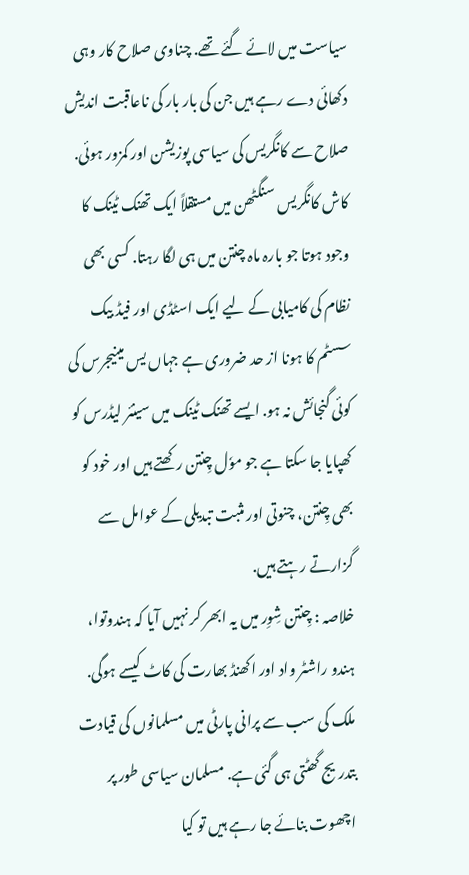سیاست میں لائے گئے تھے. چناوی صلاح کار وہی دکھائی دے رہے ہیں جن کی بار بار کی ناعاقبت اندیش صلاح سے کانگریس کی سیاسی پوزیشن اور کمزور ہوئی.
کاش کانگریس سنگٹھن میں مستقلاً ایک تھنک ٹینک کا وجود ہوتا جو بارہ ماہ چنتن میں ہی لگا رہتا. کسی بھی نظام کی کامیابی کے لیے ایک اسٹڈی اور فیڈ بیک سسٹم کا ہونا از حد ضروری ہے جہاں یس مینیجرس کی کوئی گنجائش نہ ہو. ایسے تھنک ٹینک میں سینئر لیڈرس کو کھپایا جا سکتا ہے جو موٗل چِنتن رکھتے ہیں اور خود کو بھی چِنتن، چنوتی اور مثبت تبدیلی کے عوامل سے گزارتے رہتے ہیں.
خلاصہ : چِنتن شِوِر میں یہ ابھر کر نہیں آیا کہ ہندوتوا، ہندو راشٹر واد اور اکھنڈ بھارت کی کاٹ کیسے ہوگی. ملک کی سب سے پرانی پارٹی میں مسلمانوں کی قیادت بتدریج گھٹتی ہی گئی ہے. مسلمان سیاسی طور پر اچھوت بنائے جا رہے ہیں تو کیا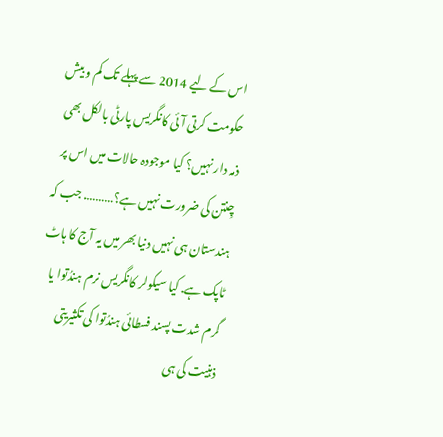اس کے لیے 2014 سے پہلے تک کم و بیش حکومت کرتی آئی کانگریس پارٹی بالکل بھی ذمہ دار نہیں؟ کیا موجودہ حالات میں اس پر چِنتن کی ضرورت نہیں ہے؟………. جب کہ ہندستان ہی نہیں دنیا بھر میں یہ آج کا ہاٹ ٹاپک ہے. کیا سیکولر کانگریس نرم ہندُتوا یا گرم شدت پسند فسطائی ہندُتوا کی تکثیریتی ذہنیت کی ہی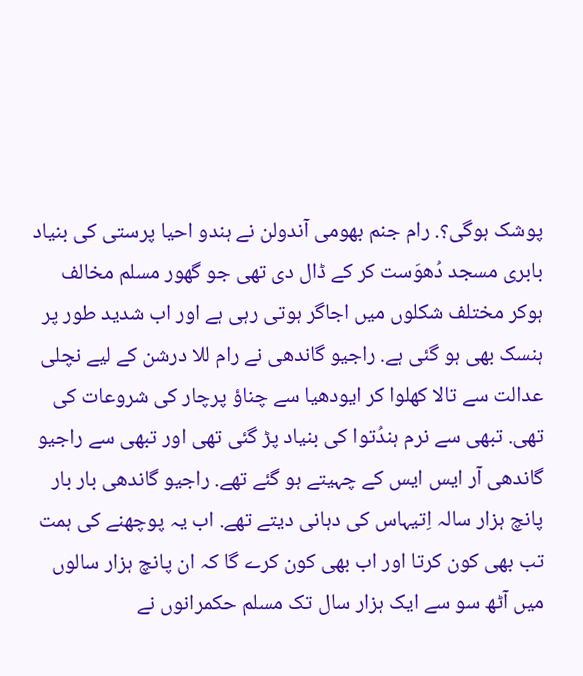پوشک ہوگی؟. رام جنم بھومی آندولن نے ہندو احیا پرستی کی بنیاد بابری مسجد دُھوَست کر کے ڈال دی تھی جو گھور مسلم مخالف ہوکر مختلف شکلوں میں اجاگر ہوتی رہی ہے اور اب شدید طور پر ہنسک بھی ہو گئی ہے. راجیو گاندھی نے رام للا درشن کے لیے نچلی عدالت سے تالا کھلوا کر ایودھیا سے چناؤ پرچار کی شروعات کی تھی. تبھی سے نرم ہندُتوا کی بنیاد پڑ گئی تھی اور تبھی سے راجیو گاندھی آر ایس ایس کے چہیتے ہو گئے تھے. راجیو گاندھی بار بار پانچ ہزار سالہ اِتیہاس کی دہانی دیتے تھے. اب یہ پوچھنے کی ہمت تب بھی کون کرتا اور اب بھی کون کرے گا کہ ان پانچ ہزار سالوں میں آٹھ سو سے ایک ہزار سال تک مسلم حکمرانوں نے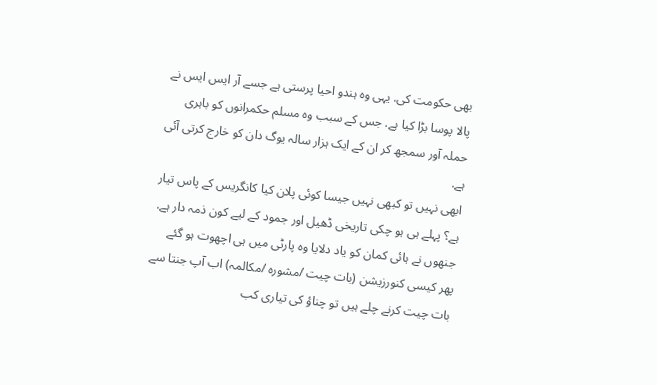بھی حکومت کی. یہی وہ ہندو احیا پرستی ہے جسے آر ایس ایس نے پالا پوسا بڑا کیا ہے. جس کے سبب وہ مسلم حکمرانوں کو باہری حملہ آور سمجھ کر ان کے ایک ہزار سالہ یوگ دان کو خارج کرتی آئی ہے.
ابھی نہیں تو کبھی نہیں جیسا کوئی پلان کیا کانگریس کے پاس تیار ہے؟ پہلے ہی ہو چکی تاریخی ڈھیل اور جمود کے لیے کون ذمہ دار ہے. جنھوں نے ہائی کمان کو یاد دلایا وہ پارٹی میں ہی اچھوت ہو گئے پھر کیسی کنورزیشن (بات چیت /مشورہ /مکالمہ) اب آپ جنتا سے بات چیت کرنے چلے ہیں تو چناؤ کی تیاری کب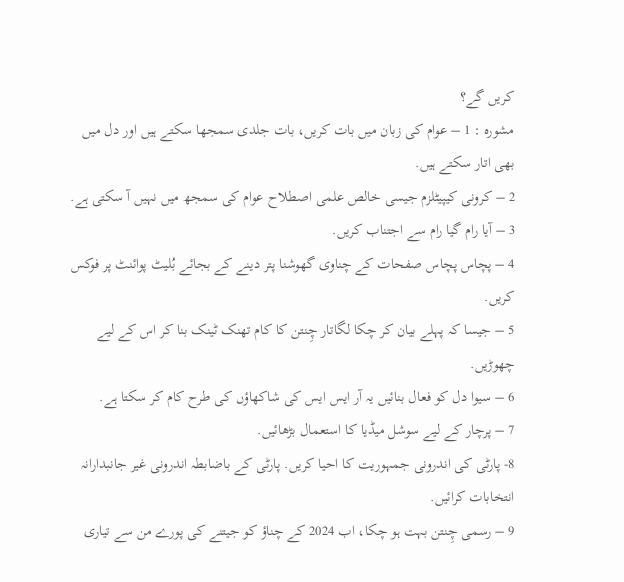کریں گے؟
مشورہ : 1 – عوام کی زبان میں بات کریں، بات جلدی سمجھا سکتے ہیں اور دل میں بھی اتار سکتے ہیں.
2 – کرونی کیپیٹلزم جیسی خالص علمی اصطلاح عوام کی سمجھ میں نہیں آ سکتی ہے.
3 – آیا رام گیا رام سے اجتناب کریں.
4 – پچاس پچاس صفحات کے چناوی گھوشنا پتر دینے کے بجائے بُلیٹ پوائنٹ پر فوکس کریں.
5 – جیسا کہ پہلے بیان کر چکا لگاتار چِنتن کا کام تھنک ٹینک بنا کر اس کے لیے چھوڑیں.
6 – سیوا دل کو فعال بنائیں یہ آر ایس ایس کی شاکھاؤں کی طرح کام کر سکتا ہے.
7 – پرچار کے لیے سوشل میڈیا کا استعمال بڑھائیں.
8- پارٹی کی اندرونی جمہوریت کا احیا کریں. پارٹی کے باضابطہ اندرونی غیر جانبدارانہ انتخابات کرائیں.
9 – رسمی چِنتن بہت ہو چکا، اب 2024 کے چناؤ کو جیتنے کی پورے من سے تیاری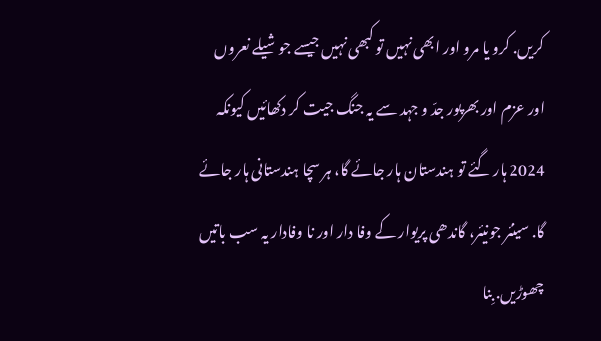کریں. کرو یا مرو اور ابھی نہیں تو کبھی نہیں جیسے جوشیلے نعروں اور عزم اور بھرپور جدّ و جہد سے یہ جنگ جیت کر دکھائیں کیونکہ 2024 ہار گئے تو ہندستان ہار جائے گا، ہر سچا ہندستانی ہار جائے گا. سینئر جونیئر، گاندھی پریوار کے وفا دار اور نا وفادار یہ سب باتیں چھوڑیں. بِنا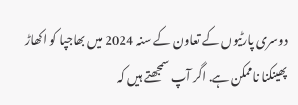دوسری پارٹیوں کے تعاون کے سنہ 2024 میں بھاجپا کو اکھاڑ پھینکنا ناممکن ہے. اگر آپ سمجھتے ہیں کہ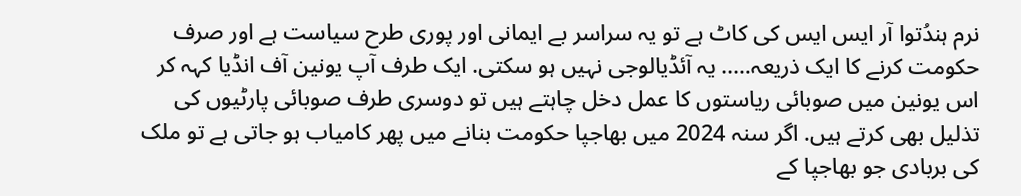نرم ہندُتوا آر ایس ایس کی کاٹ ہے تو یہ سراسر بے ایمانی اور پوری طرح سیاست ہے اور صرف حکومت کرنے کا ایک ذریعہ….. یہ آئڈیالوجی نہیں ہو سکتی. ایک طرف آپ یونین آف انڈیا کہہ کر اس یونین میں صوبائی ریاستوں کا عمل دخل چاہتے ہیں تو دوسری طرف صوبائی پارٹیوں کی تذلیل بھی کرتے ہیں. اگر سنہ 2024 میں بھاجپا حکومت بنانے میں پھر کامیاب ہو جاتی ہے تو ملک کی بربادی جو بھاجپا کے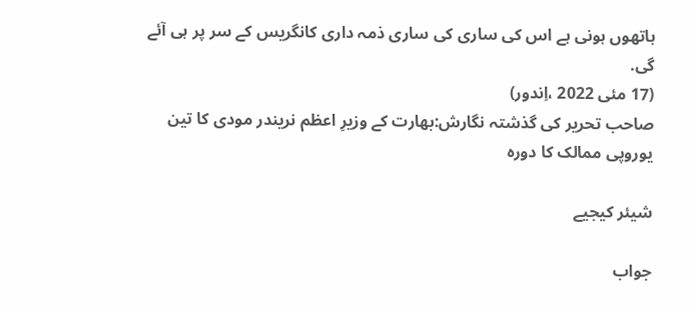ہاتھوں ہونی ہے اس کی ساری کی ساری ذمہ داری کانگریس کے سر پر ہی آئے گی.
(17 مئی 2022 ،اِندور)
صاحب تحریر کی گذشتہ نگارش:بھارت کے وزیرِ اعظم نریندر مودی کا تین یوروپی ممالک کا دورہ

شیئر کیجیے

جواب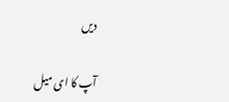دیں

آپ کا ای میل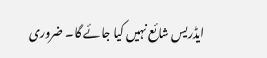ایڈریس شائع نہیں کیا جائے گا۔ ضروری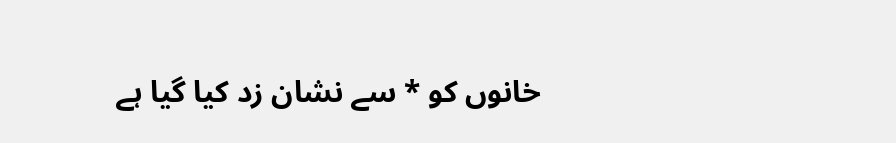خانوں کو * سے نشان زد کیا گیا ہے